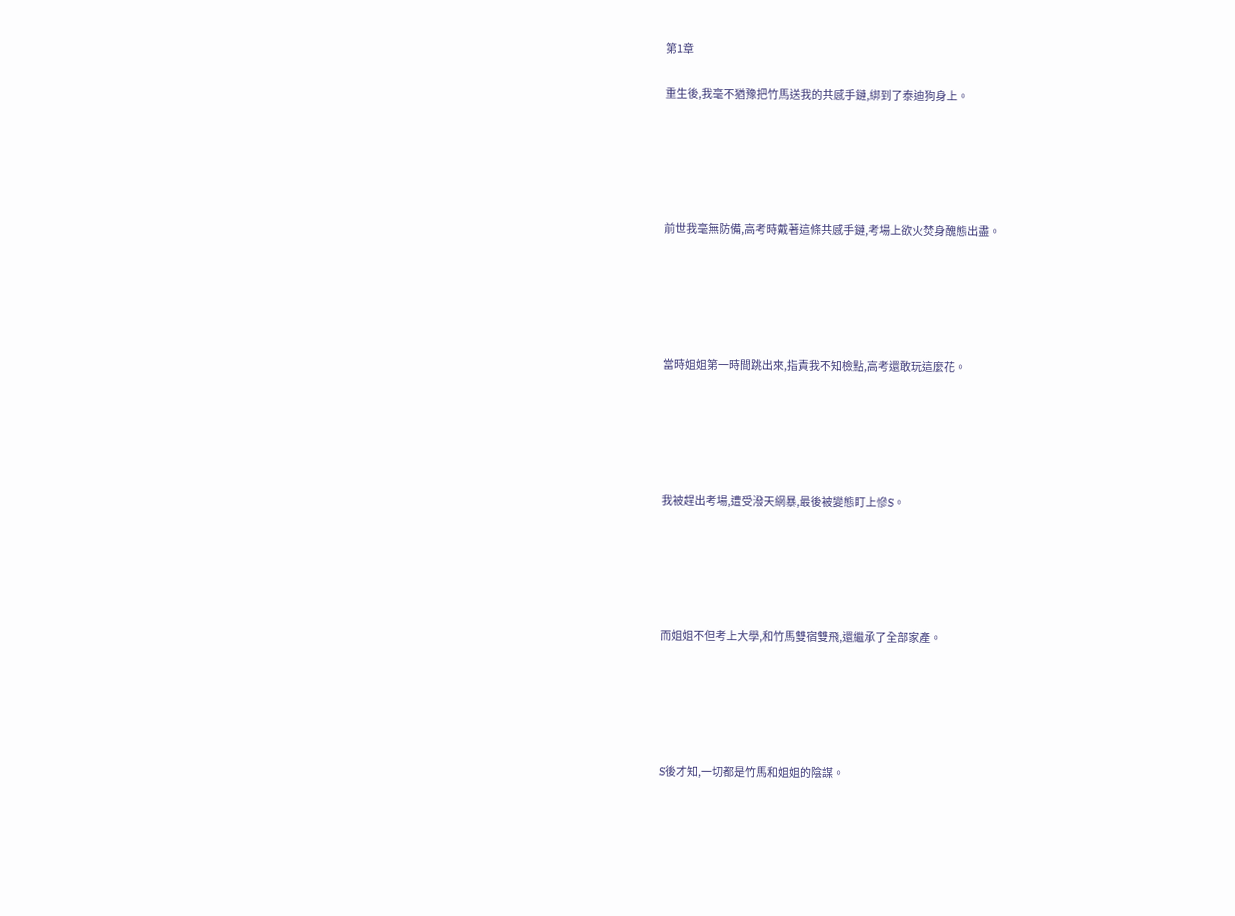第1章

重生後,我毫不猶豫把竹馬送我的共感手鏈,綁到了泰迪狗身上。





前世我毫無防備,高考時戴著這條共感手鏈,考場上欲火焚身醜態出盡。





當時姐姐第一時間跳出來,指責我不知檢點,高考還敢玩這麼花。





我被趕出考場,遭受潑天網暴,最後被變態盯上慘S。





而姐姐不但考上大學,和竹馬雙宿雙飛,還繼承了全部家產。





S後才知,一切都是竹馬和姐姐的陰謀。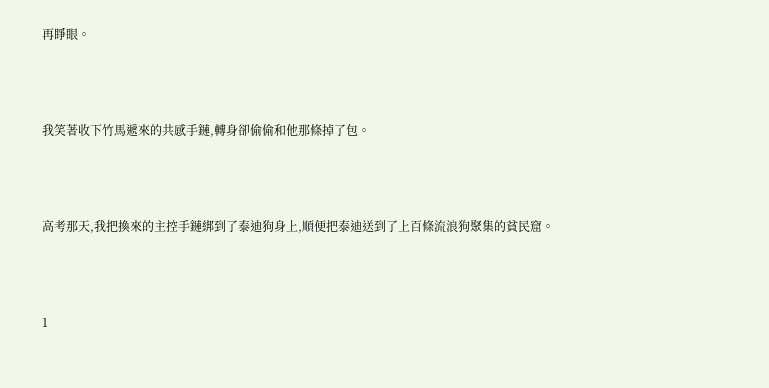再睜眼。





我笑著收下竹馬遞來的共感手鏈,轉身卻偷偷和他那條掉了包。





高考那天,我把換來的主控手鏈綁到了泰迪狗身上,順便把泰迪送到了上百條流浪狗聚集的貧民窟。





1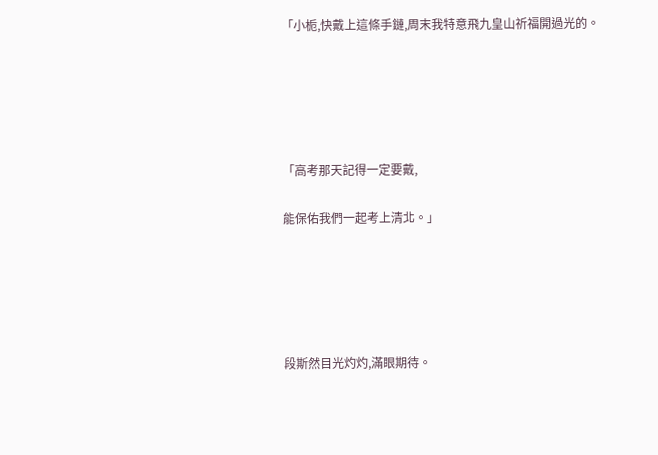「小栀,快戴上這條手鏈,周末我特意飛九皇山祈福開過光的。





「高考那天記得一定要戴,

能保佑我們一起考上清北。」





段斯然目光灼灼,滿眼期待。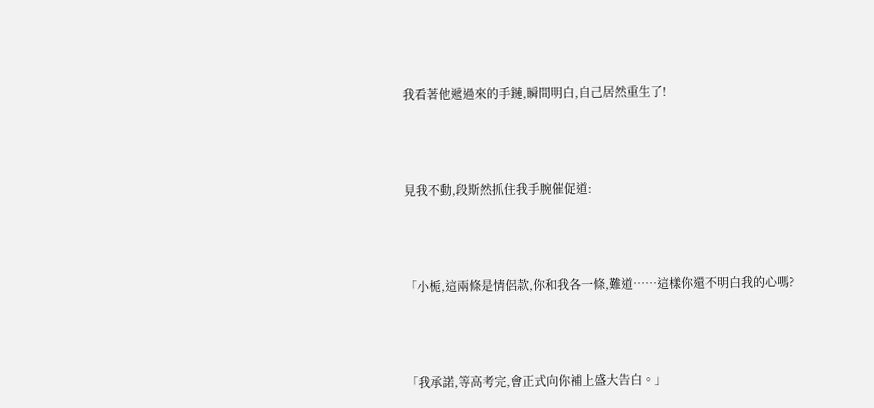我看著他遞過來的手鏈,瞬間明白,自己居然重生了!





見我不動,段斯然抓住我手腕催促道:





「小栀,這兩條是情侶款,你和我各一條,難道……這樣你還不明白我的心嗎?





「我承諾,等高考完,會正式向你補上盛大告白。」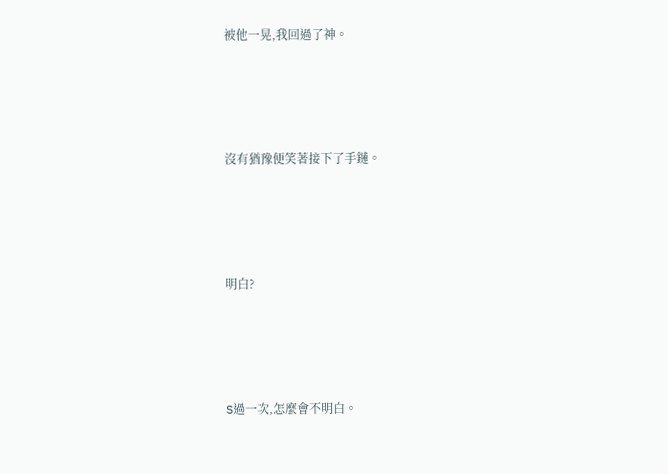被他一晃,我回過了神。





沒有猶豫便笑著接下了手鏈。





明白?





S過一次,怎麼會不明白。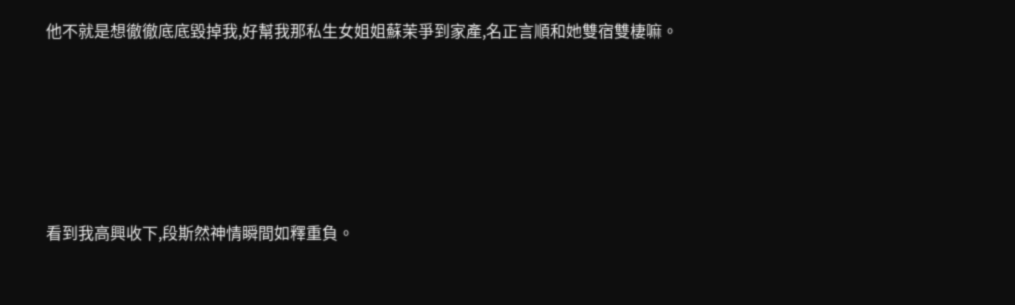他不就是想徹徹底底毀掉我,好幫我那私生女姐姐蘇茉爭到家產,名正言順和她雙宿雙棲嘛。





看到我高興收下,段斯然神情瞬間如釋重負。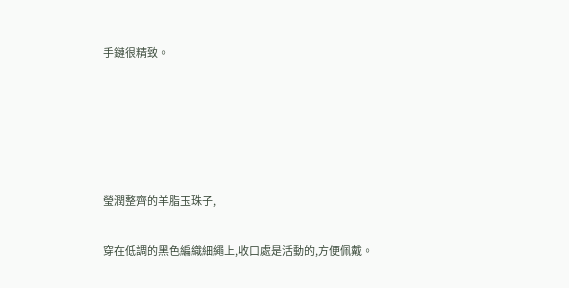手鏈很精致。





瑩潤整齊的羊脂玉珠子,

穿在低調的黑色編織細繩上,收口處是活動的,方便佩戴。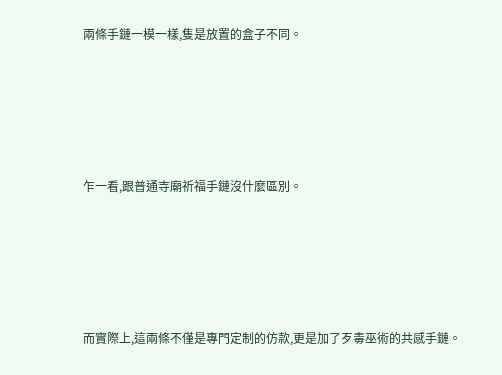兩條手鏈一模一樣,隻是放置的盒子不同。





乍一看,跟普通寺廟祈福手鏈沒什麼區別。





而實際上,這兩條不僅是專門定制的仿款,更是加了歹毒巫術的共感手鏈。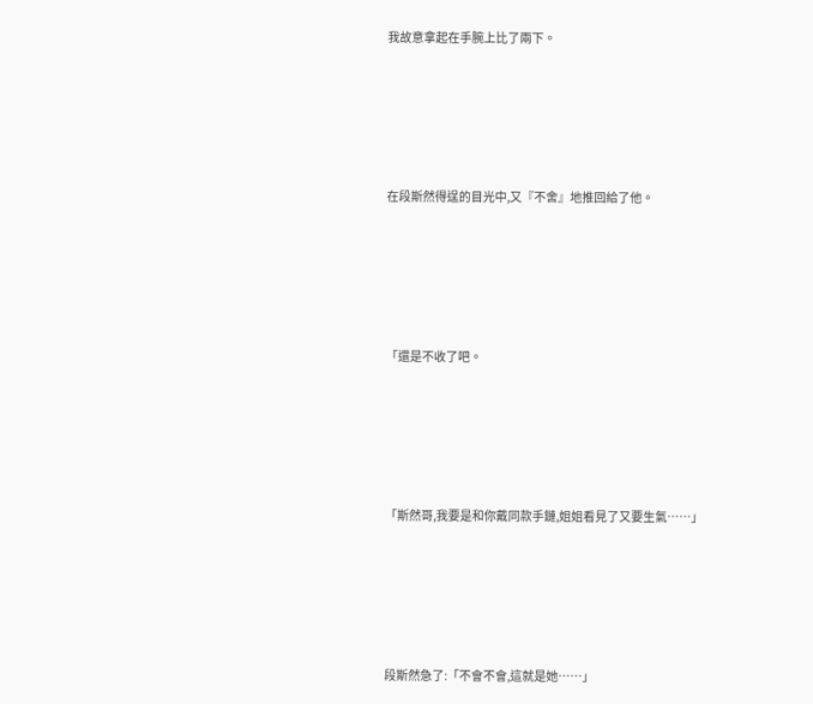我故意拿起在手腕上比了兩下。





在段斯然得逞的目光中,又『不舍』地推回給了他。





「還是不收了吧。





「斯然哥,我要是和你戴同款手鏈,姐姐看見了又要生氣……」





段斯然急了:「不會不會,這就是她……」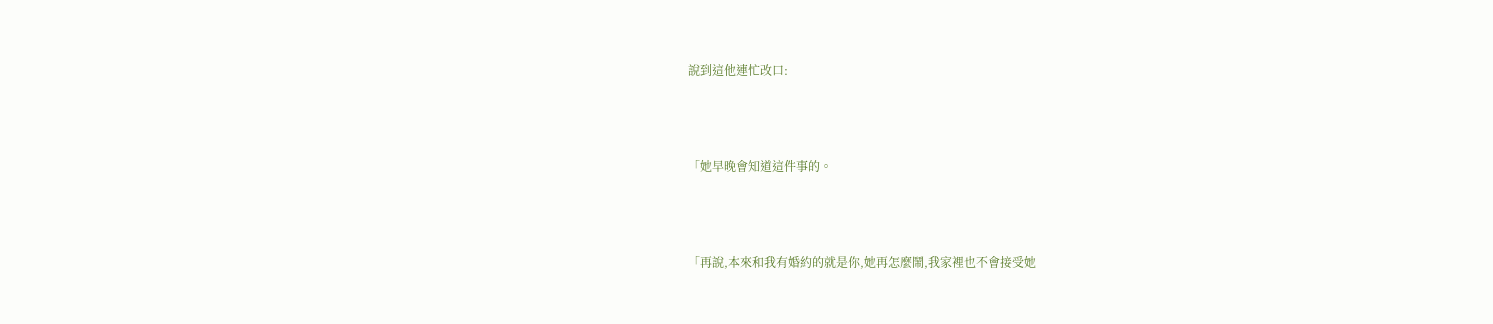說到這他連忙改口:





「她早晚會知道這件事的。





「再說,本來和我有婚約的就是你,她再怎麼鬧,我家裡也不會接受她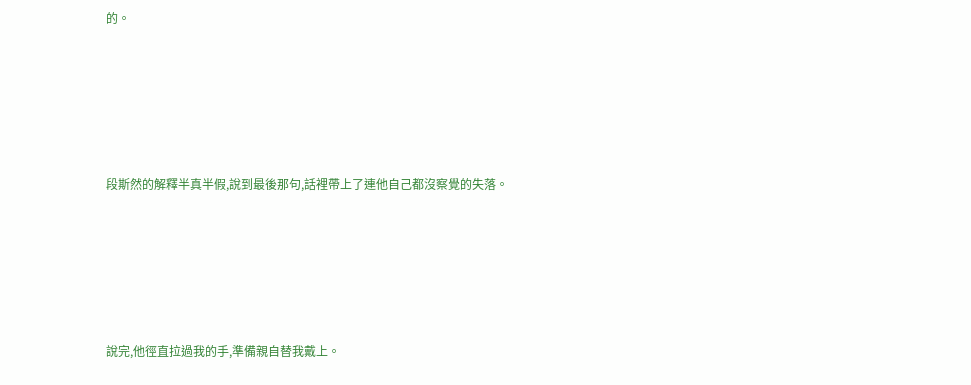的。





段斯然的解釋半真半假,說到最後那句,話裡帶上了連他自己都沒察覺的失落。





說完,他徑直拉過我的手,準備親自替我戴上。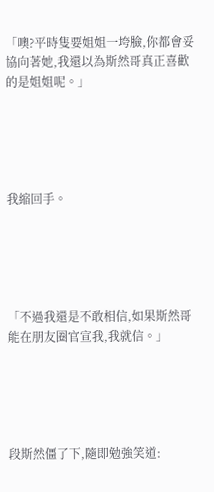「噢?平時隻要姐姐一垮臉,你都會妥協向著她,我還以為斯然哥真正喜歡的是姐姐呢。」





我縮回手。





「不過我還是不敢相信,如果斯然哥能在朋友圈官宣我,我就信。」





段斯然僵了下,隨即勉強笑道: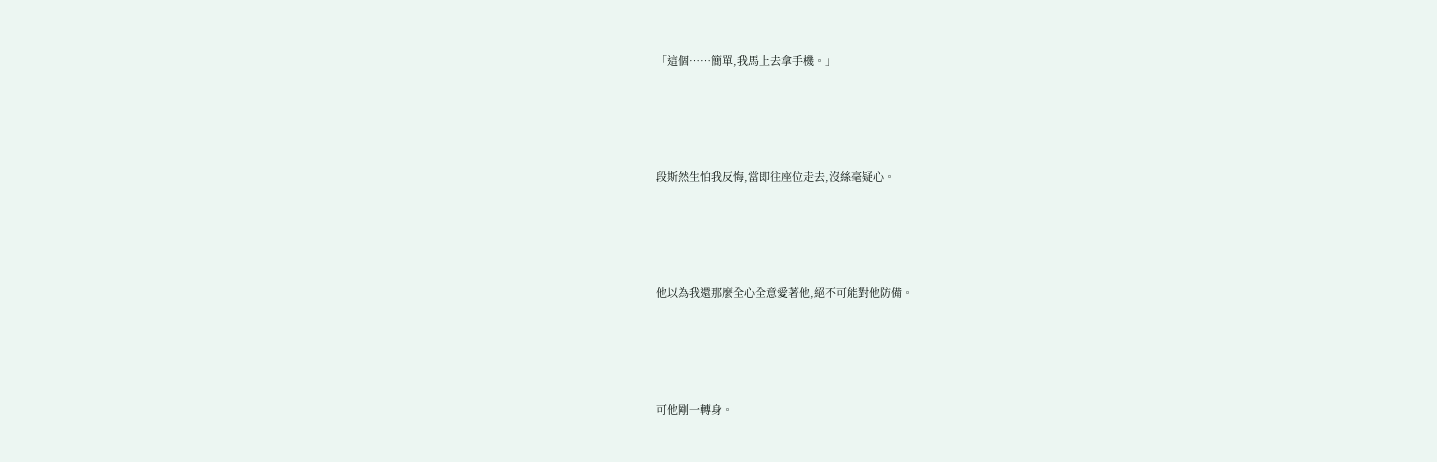「這個……簡單,我馬上去拿手機。」





段斯然生怕我反悔,當即往座位走去,沒絲毫疑心。





他以為我還那麼全心全意愛著他,絕不可能對他防備。





可他剛一轉身。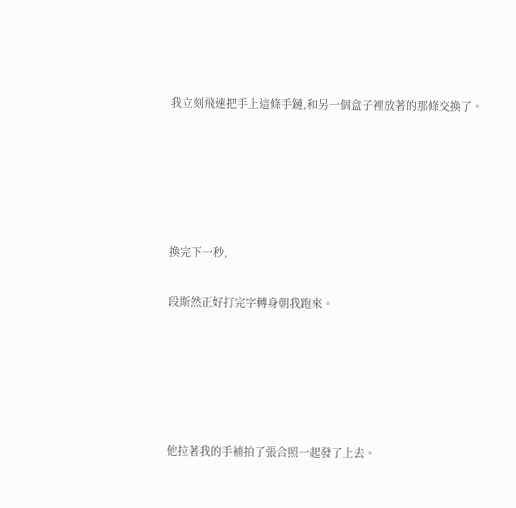我立刻飛速把手上這條手鏈,和另一個盒子裡放著的那條交換了。





換完下一秒,

段斯然正好打完字轉身朝我跑來。





他拉著我的手補拍了張合照一起發了上去。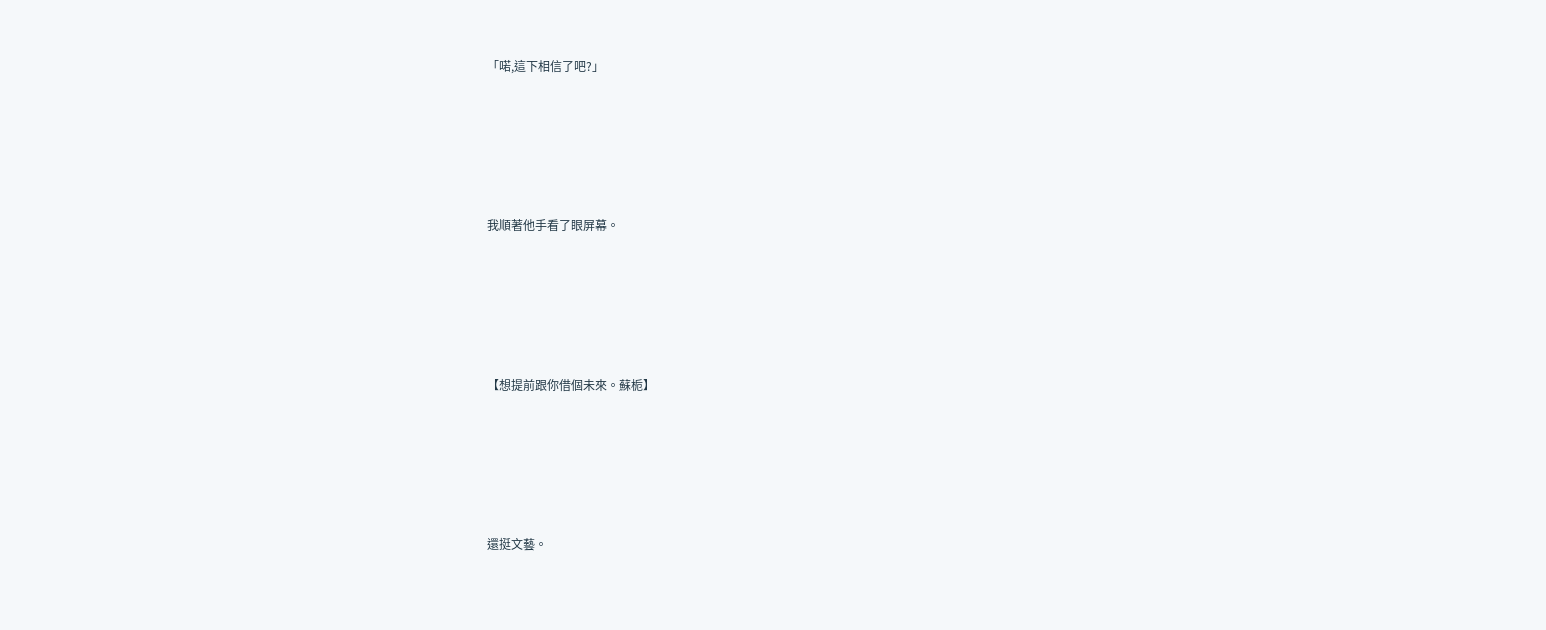「喏,這下相信了吧?」





我順著他手看了眼屏幕。





【想提前跟你借個未來。蘇栀】





還挺文藝。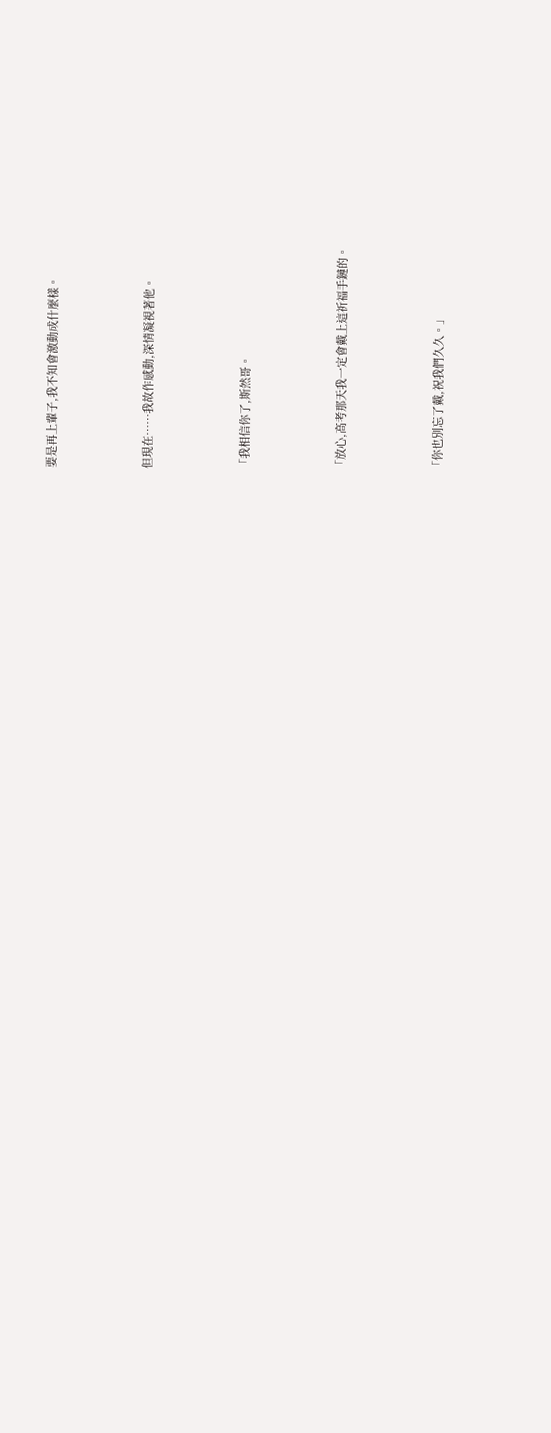要是再上輩子,我不知會激動成什麼樣。





但現在……我故作感動,深情凝視著他。





「我相信你了,斯然哥。





「放心,高考那天我一定會戴上這祈福手鏈的。





「你也別忘了戴,祝我們久久。」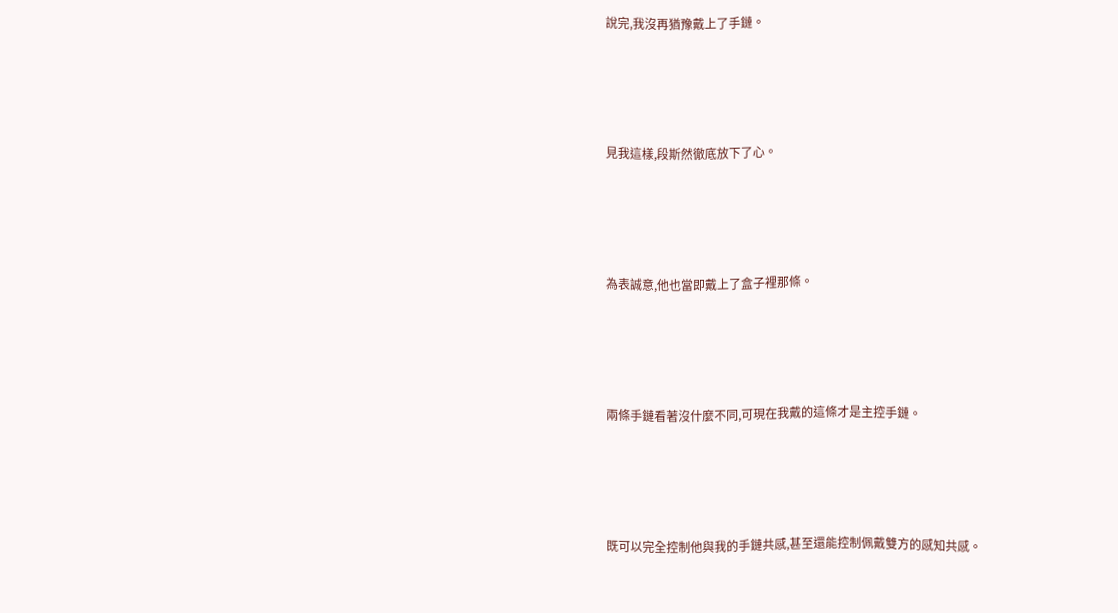說完,我沒再猶豫戴上了手鏈。





見我這樣,段斯然徹底放下了心。





為表誠意,他也當即戴上了盒子裡那條。





兩條手鏈看著沒什麼不同,可現在我戴的這條才是主控手鏈。





既可以完全控制他與我的手鏈共感,甚至還能控制佩戴雙方的感知共感。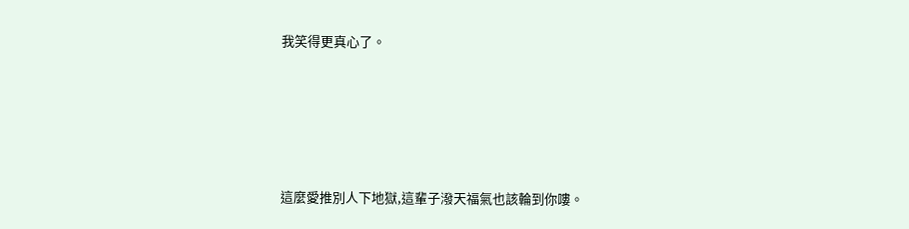我笑得更真心了。





這麼愛推別人下地獄,這輩子潑天福氣也該輪到你嘍。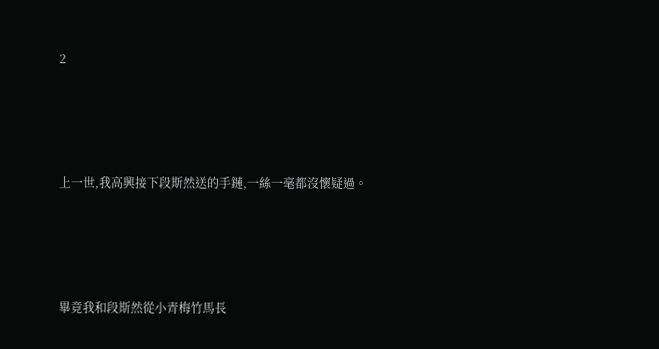2





上一世,我高興接下段斯然送的手鏈,一絲一毫都沒懷疑過。





畢竟我和段斯然從小青梅竹馬長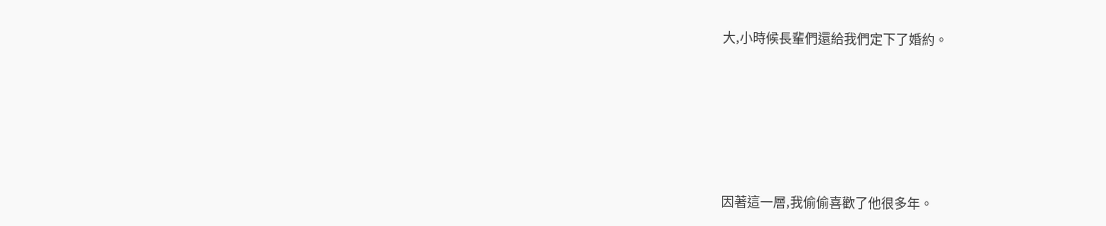大,小時候長輩們還給我們定下了婚約。





因著這一層,我偷偷喜歡了他很多年。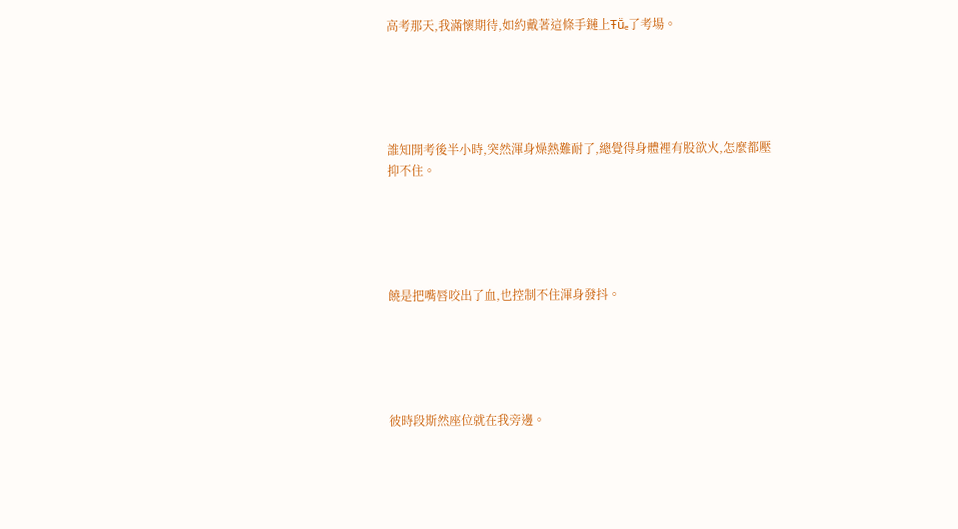高考那天,我滿懷期待,如約戴著這條手鏈上Ŧṻₑ了考場。





誰知開考後半小時,突然渾身燥熱難耐了,總覺得身體裡有股欲火,怎麼都壓抑不住。





饒是把嘴唇咬出了血,也控制不住渾身發抖。





彼時段斯然座位就在我旁邊。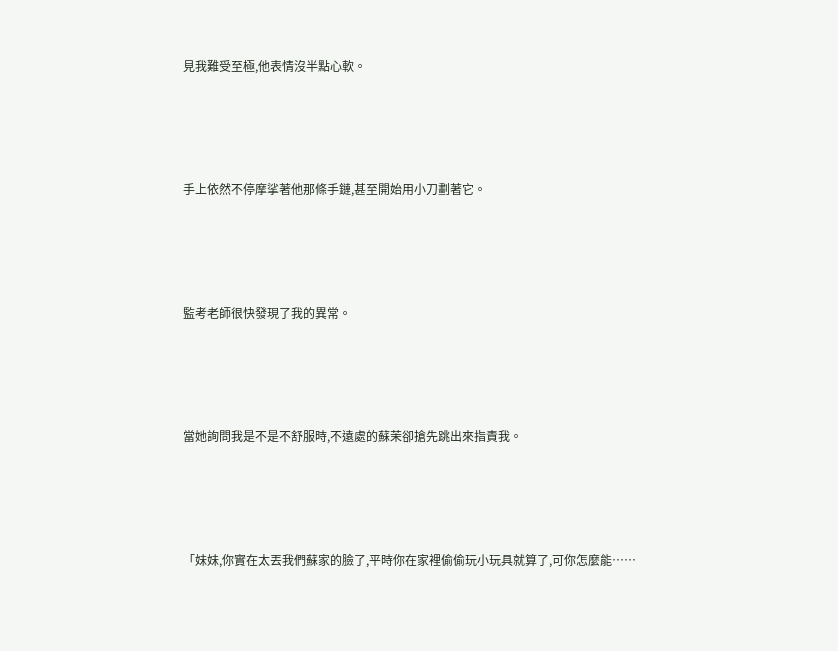見我難受至極,他表情沒半點心軟。





手上依然不停摩挲著他那條手鏈,甚至開始用小刀劃著它。





監考老師很快發現了我的異常。





當她詢問我是不是不舒服時,不遠處的蘇茉卻搶先跳出來指責我。





「妹妹,你實在太丟我們蘇家的臉了,平時你在家裡偷偷玩小玩具就算了,可你怎麼能……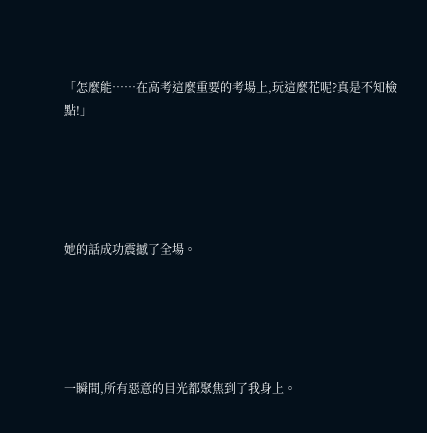「怎麼能……在高考這麼重要的考場上,玩這麼花呢?真是不知檢點!」





她的話成功震撼了全場。





一瞬間,所有惡意的目光都聚焦到了我身上。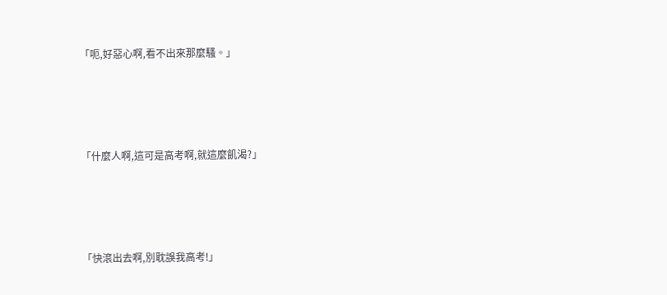「呃,好惡心啊,看不出來那麼騷。」





「什麼人啊,這可是高考啊,就這麼飢渴?」





「快滾出去啊,別耽誤我高考!」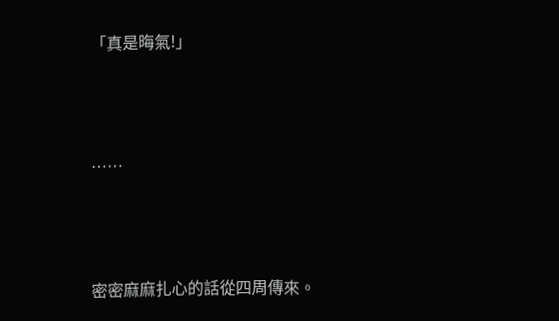「真是晦氣!」





……





密密麻麻扎心的話從四周傳來。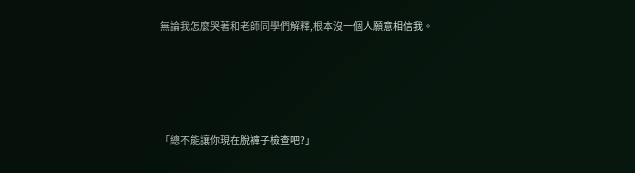無論我怎麼哭著和老師同學們解釋,根本沒一個人願意相信我。





「總不能讓你現在脫褲子檢查吧?」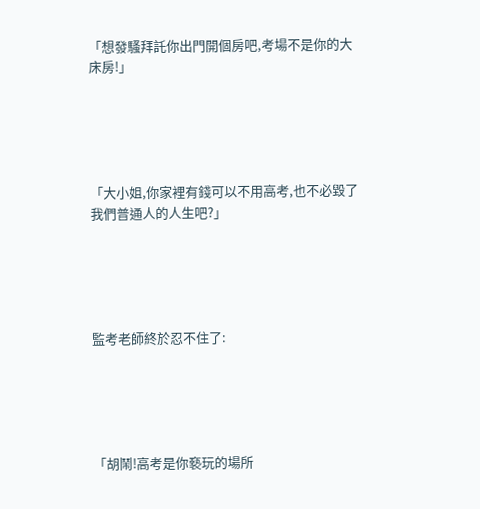「想發騷拜託你出門開個房吧,考場不是你的大床房!」





「大小姐,你家裡有錢可以不用高考,也不必毀了我們普通人的人生吧?」





監考老師終於忍不住了:





「胡鬧!高考是你褻玩的場所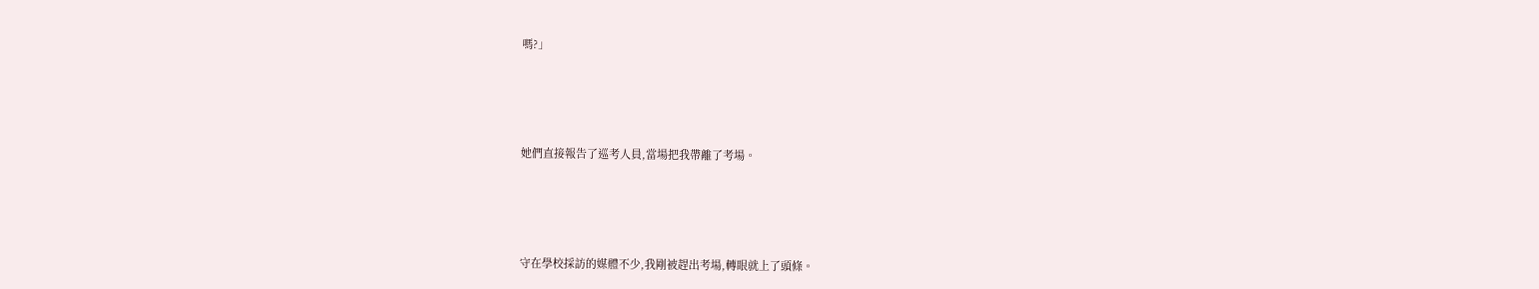嗎?」





她們直接報告了巡考人員,當場把我帶離了考場。





守在學校採訪的媒體不少,我剛被趕出考場,轉眼就上了頭條。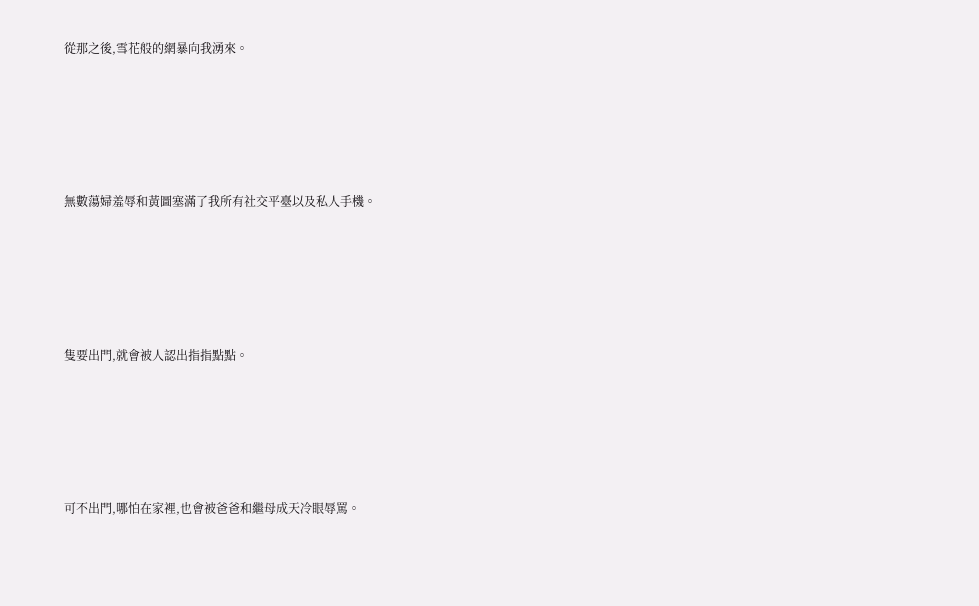從那之後,雪花般的網暴向我湧來。





無數蕩婦羞辱和黃圖塞滿了我所有社交平臺以及私人手機。





隻要出門,就會被人認出指指點點。





可不出門,哪怕在家裡,也會被爸爸和繼母成天冷眼辱罵。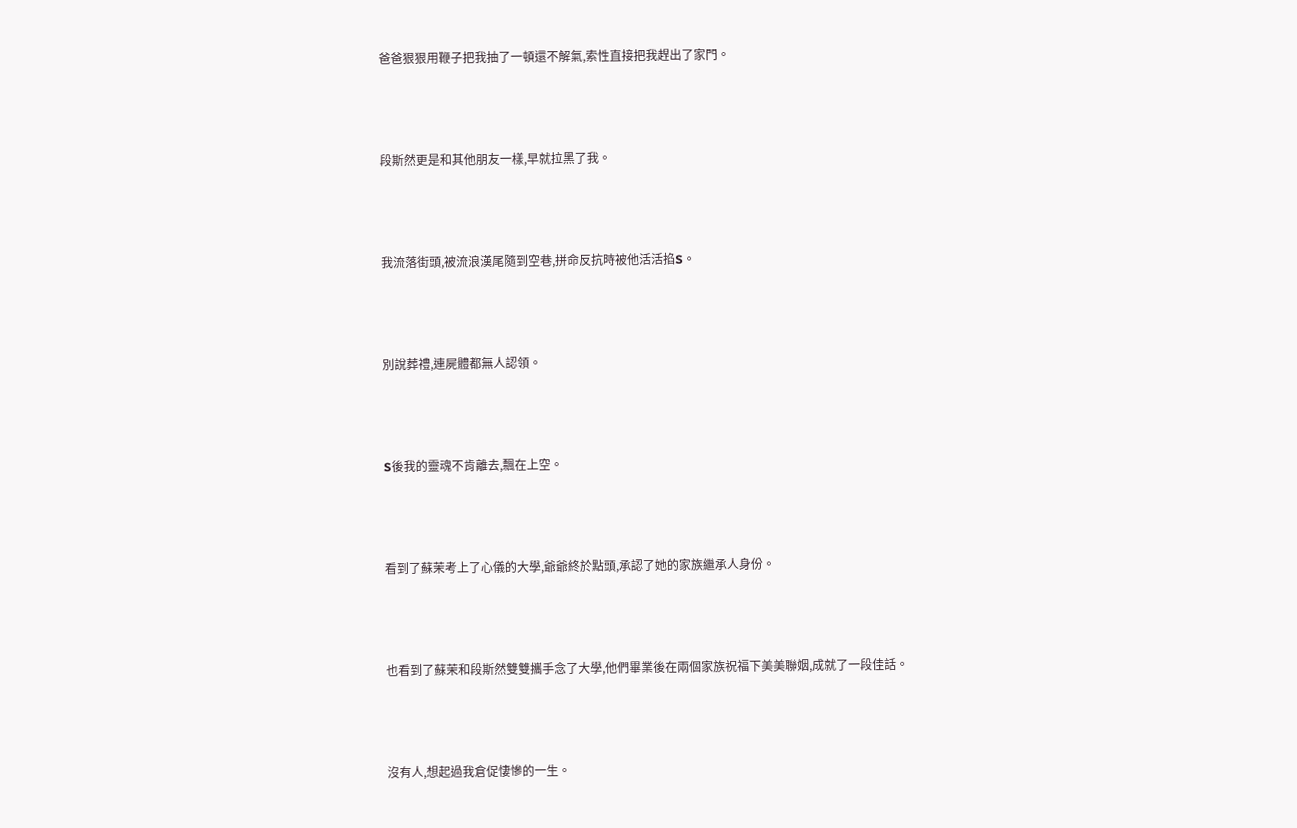爸爸狠狠用鞭子把我抽了一頓還不解氣,索性直接把我趕出了家門。





段斯然更是和其他朋友一樣,早就拉黑了我。





我流落街頭,被流浪漢尾隨到空巷,拼命反抗時被他活活掐S。





別說葬禮,連屍體都無人認領。





S後我的靈魂不肯離去,飄在上空。





看到了蘇茉考上了心儀的大學,爺爺終於點頭,承認了她的家族繼承人身份。





也看到了蘇茉和段斯然雙雙攜手念了大學,他們畢業後在兩個家族祝福下美美聯姻,成就了一段佳話。





沒有人,想起過我倉促悽慘的一生。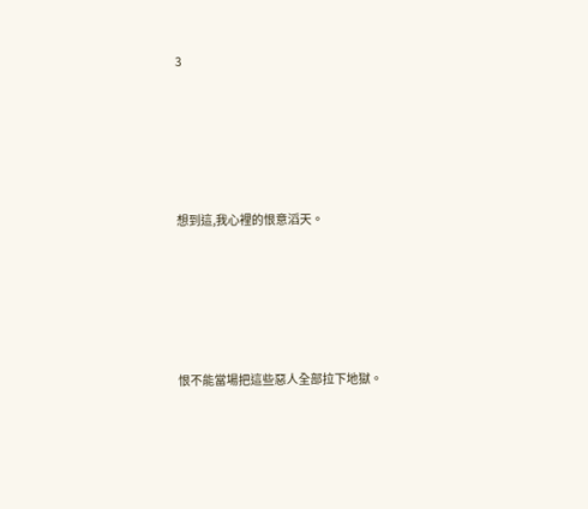3





想到這,我心裡的恨意滔天。





恨不能當場把這些惡人全部拉下地獄。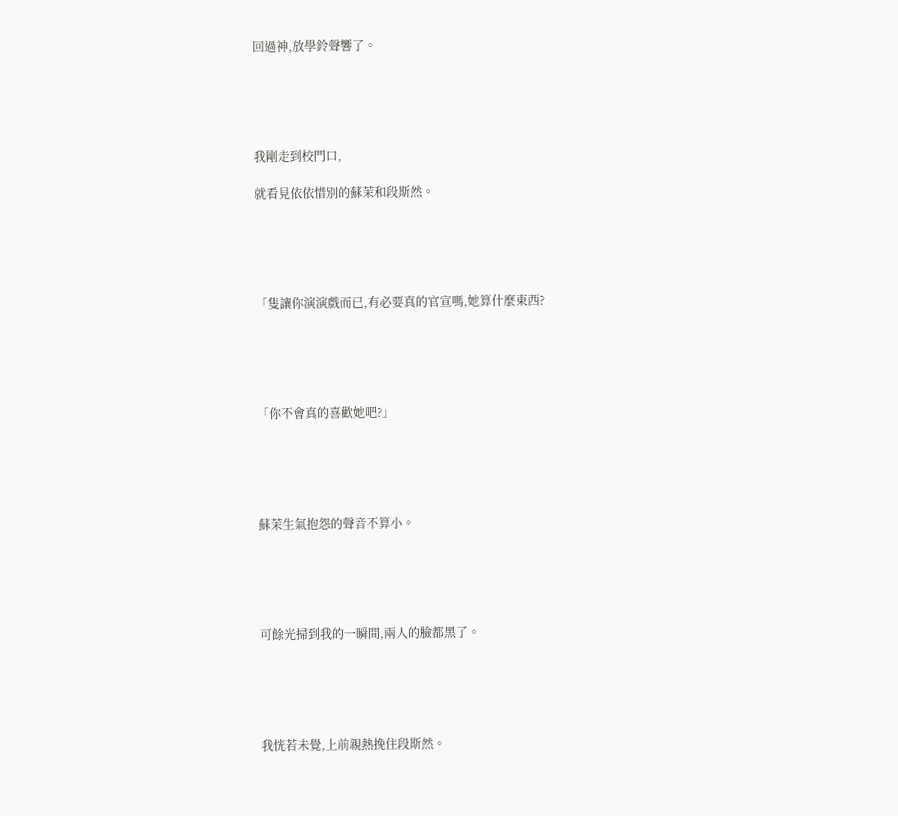回過神,放學鈴聲響了。





我剛走到校門口,

就看見依依惜別的蘇茉和段斯然。





「隻讓你演演戲而已,有必要真的官宣嗎,她算什麼東西?





「你不會真的喜歡她吧?」





蘇茉生氣抱怨的聲音不算小。





可餘光掃到我的一瞬間,兩人的臉都黑了。





我恍若未覺,上前親熱挽住段斯然。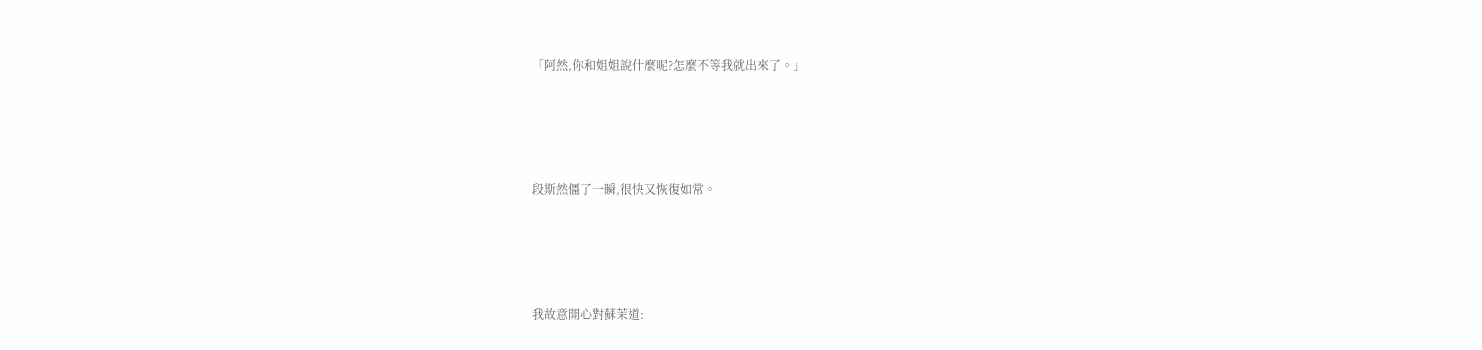「阿然,你和姐姐說什麼呢?怎麼不等我就出來了。」





段斯然僵了一瞬,很快又恢復如常。





我故意開心對蘇茉道: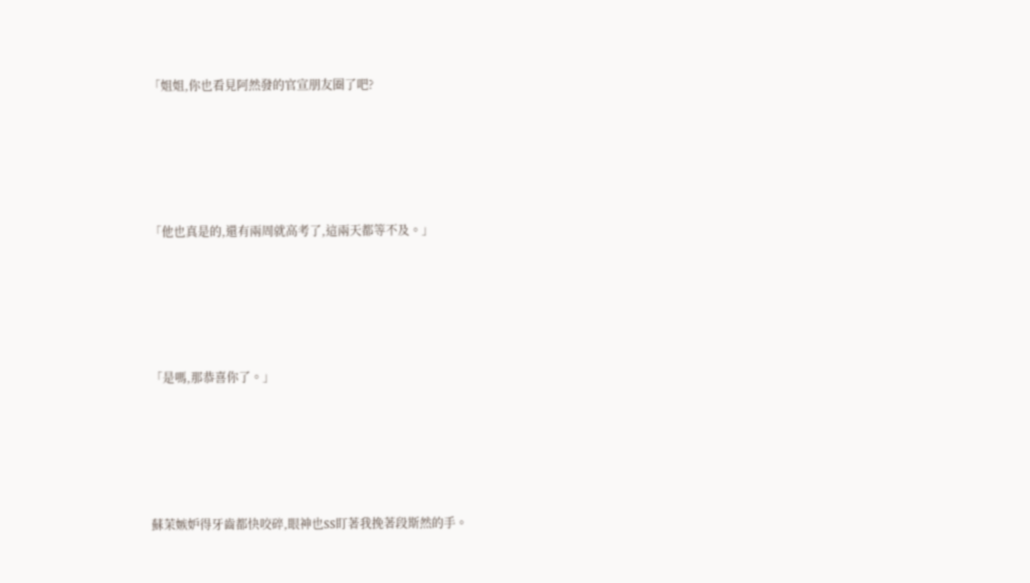「姐姐,你也看見阿然發的官宣朋友圈了吧?





「他也真是的,還有兩周就高考了,這兩天都等不及。」





「是嗎,那恭喜你了。」





蘇茉嫉妒得牙齒都快咬碎,眼神也SS盯著我挽著段斯然的手。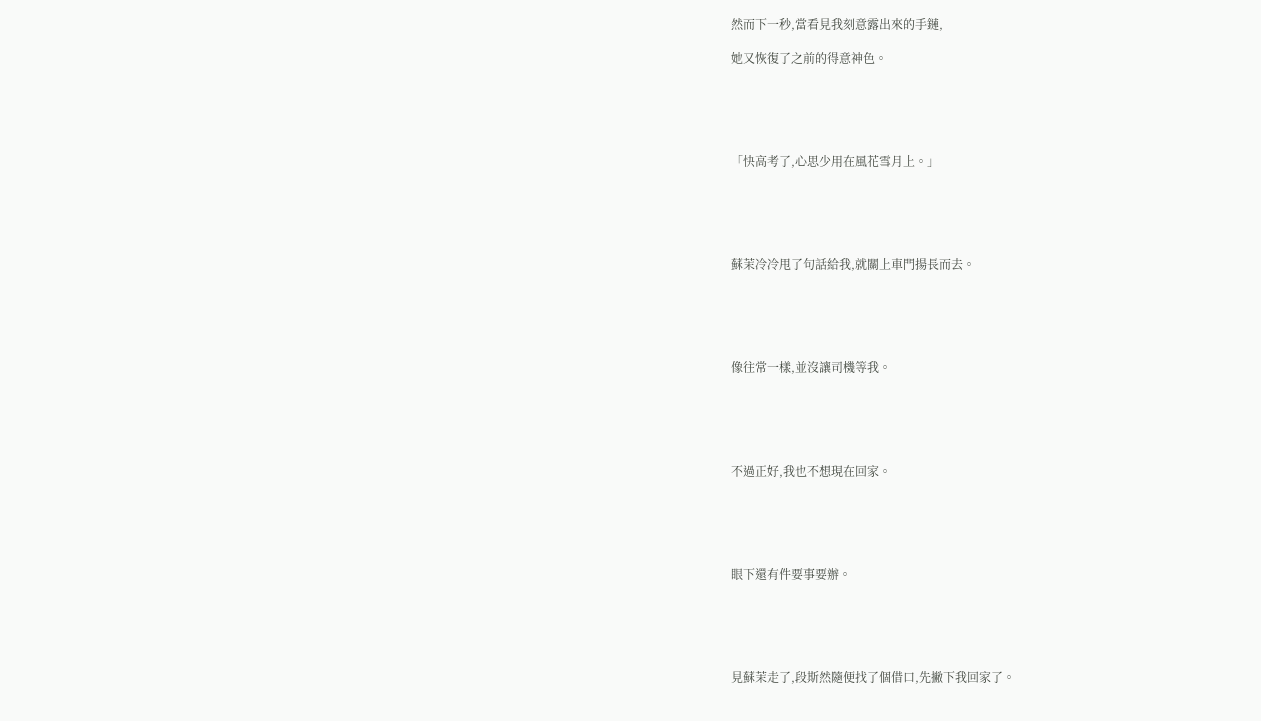然而下一秒,當看見我刻意露出來的手鏈,

她又恢復了之前的得意神色。





「快高考了,心思少用在風花雪月上。」





蘇茉冷冷甩了句話給我,就關上車門揚長而去。





像往常一樣,並沒讓司機等我。





不過正好,我也不想現在回家。





眼下還有件要事要辦。





見蘇茉走了,段斯然隨便找了個借口,先撇下我回家了。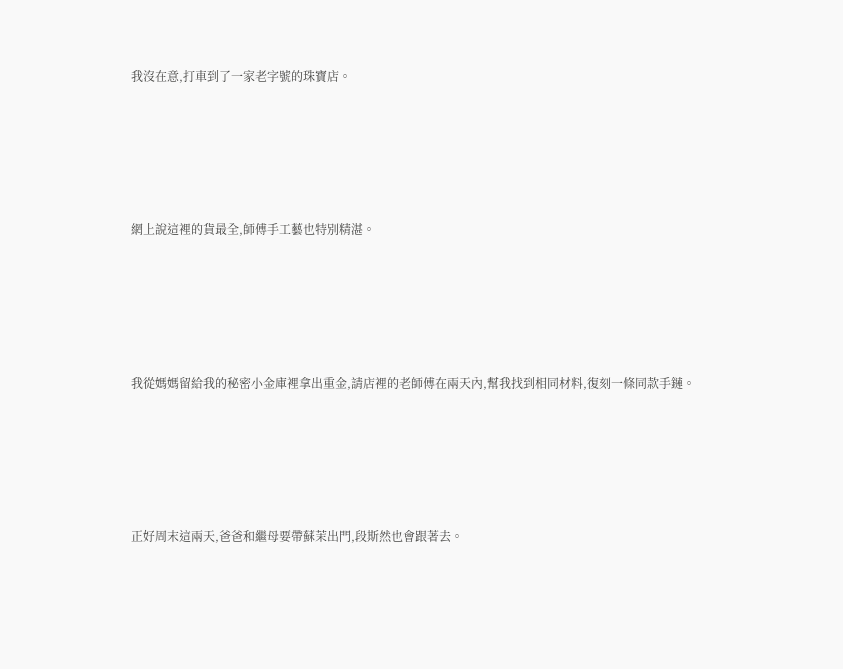我沒在意,打車到了一家老字號的珠寶店。





網上說這裡的貨最全,師傅手工藝也特別精湛。





我從媽媽留給我的秘密小金庫裡拿出重金,請店裡的老師傅在兩天內,幫我找到相同材料,復刻一條同款手鏈。





正好周末這兩天,爸爸和繼母要帶蘇茉出門,段斯然也會跟著去。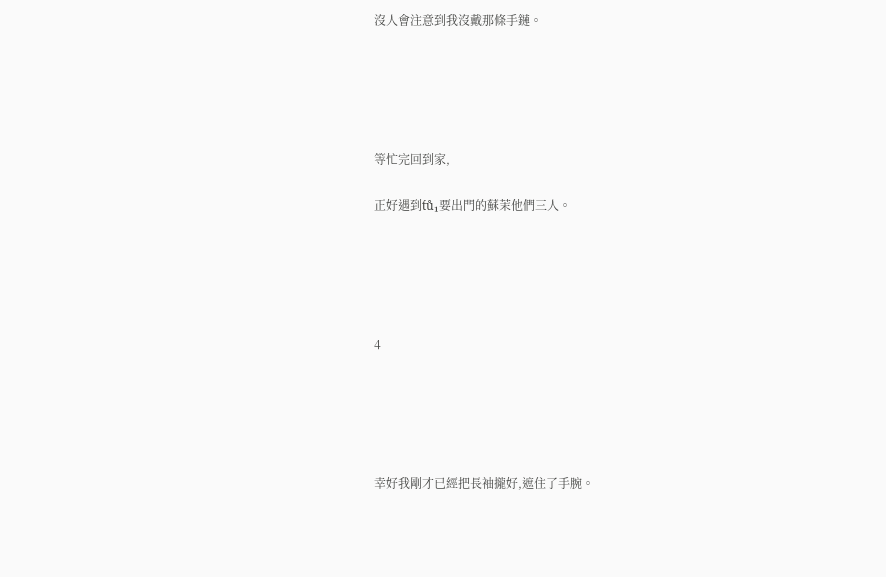沒人會注意到我沒戴那條手鏈。





等忙完回到家,

正好遇到ƭů₁要出門的蘇茉他們三人。





4





幸好我剛才已經把長袖攏好,遮住了手腕。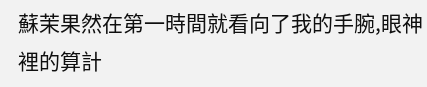蘇茉果然在第一時間就看向了我的手腕,眼神裡的算計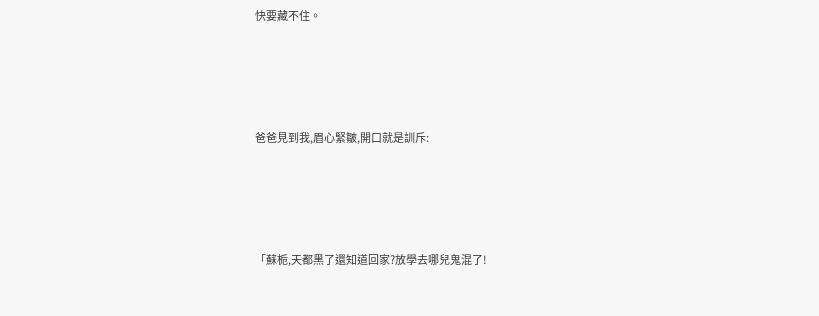快要藏不住。





爸爸見到我,眉心緊皺,開口就是訓斥:





「蘇栀,天都黑了還知道回家?放學去哪兒鬼混了!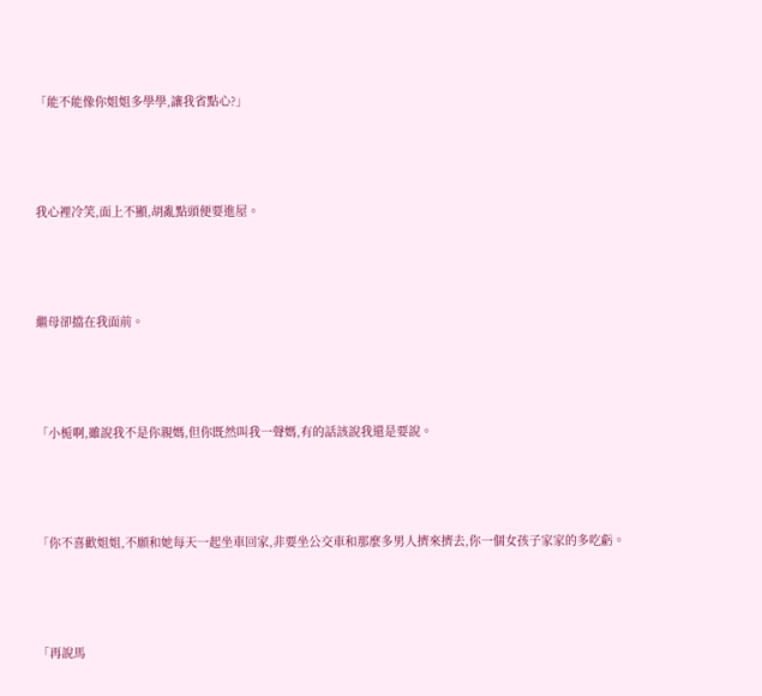「能不能像你姐姐多學學,讓我省點心?」





我心裡冷笑,面上不顯,胡亂點頭便要進屋。





繼母卻擋在我面前。





「小栀啊,雖說我不是你親媽,但你既然叫我一聲媽,有的話該說我還是要說。





「你不喜歡姐姐,不願和她每天一起坐車回家,非要坐公交車和那麼多男人擠來擠去,你一個女孩子家家的多吃虧。





「再說馬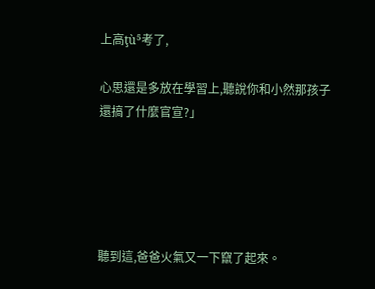上高ţù⁵考了,

心思還是多放在學習上,聽說你和小然那孩子還搞了什麼官宣?」





聽到這,爸爸火氣又一下竄了起來。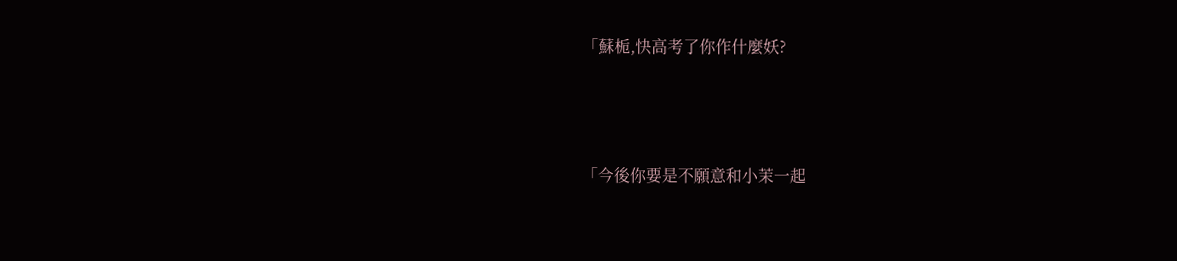「蘇栀,快高考了你作什麼妖?





「今後你要是不願意和小茉一起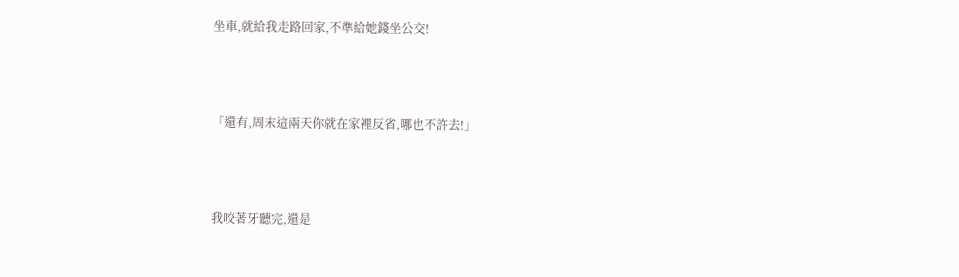坐車,就給我走路回家,不準給她錢坐公交!





「還有,周末這兩天你就在家裡反省,哪也不許去!」





我咬著牙聽完,還是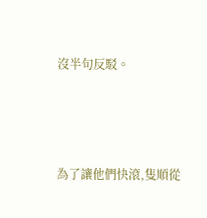沒半句反駁。





為了讓他們快滾,隻順從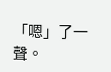「嗯」了一聲。